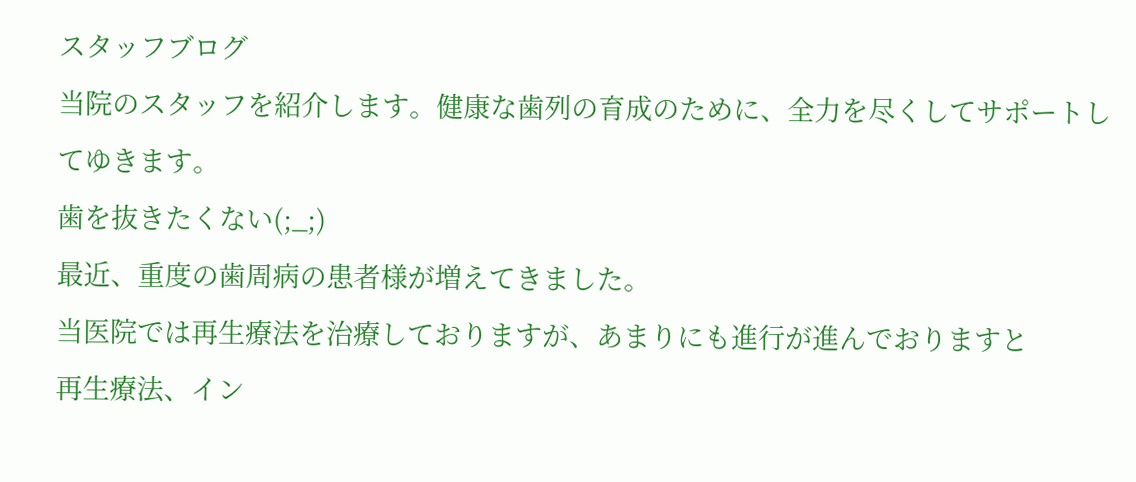スタッフブログ
当院のスタッフを紹介します。健康な歯列の育成のために、全力を尽くしてサポートしてゆきます。
歯を抜きたくない(;_;)
最近、重度の歯周病の患者様が増えてきました。
当医院では再生療法を治療しておりますが、あまりにも進行が進んでおりますと
再生療法、イン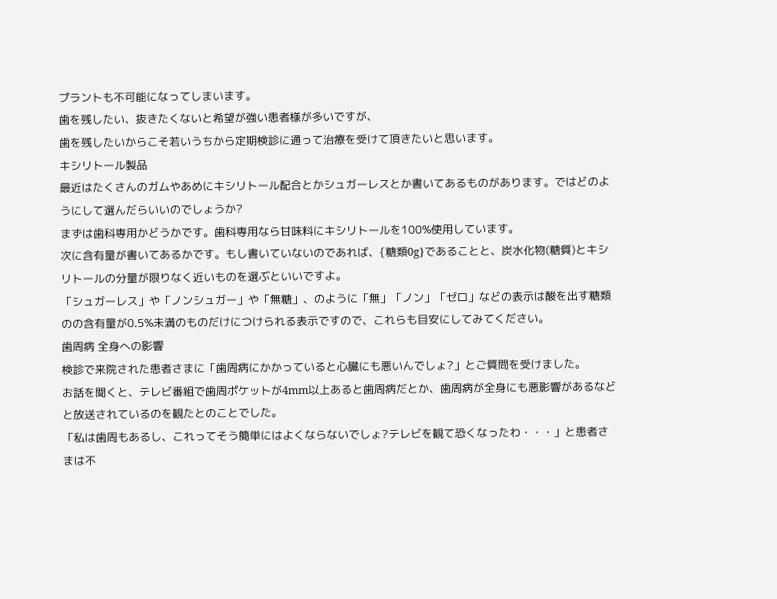プラントも不可能になってしまいます。
歯を残したい、抜きたくないと希望が強い患者様が多いですが、
歯を残したいからこそ若いうちから定期検診に通って治療を受けて頂きたいと思います。
キシリトール製品
最近はたくさんのガムやあめにキシリトール配合とかシュガーレスとか書いてあるものがあります。ではどのようにして選んだらいいのでしょうか?
まずは歯科専用かどうかです。歯科専用なら甘味料にキシリトールを100%使用しています。
次に含有量が書いてあるかです。もし書いていないのであれば、{糖類0g}であることと、炭水化物(糖質)とキシリトールの分量が限りなく近いものを選ぶといいですよ。
「シュガーレス」や「ノンシュガー」や「無糖」、のように「無」「ノン」「ゼロ」などの表示は酸を出す糖類のの含有量が0.5%未満のものだけにつけられる表示ですので、これらも目安にしてみてください。
歯周病 全身への影響
検診で来院された患者さまに「歯周病にかかっていると心臓にも悪いんでしょ?」とご質問を受けました。
お話を聞くと、テレビ番組で歯周ポケットが4mm以上あると歯周病だとか、歯周病が全身にも悪影響があるなどと放送されているのを観たとのことでした。
「私は歯周もあるし、これってそう簡単にはよくならないでしょ?テレビを観て恐くなったわ・・・」と患者さまは不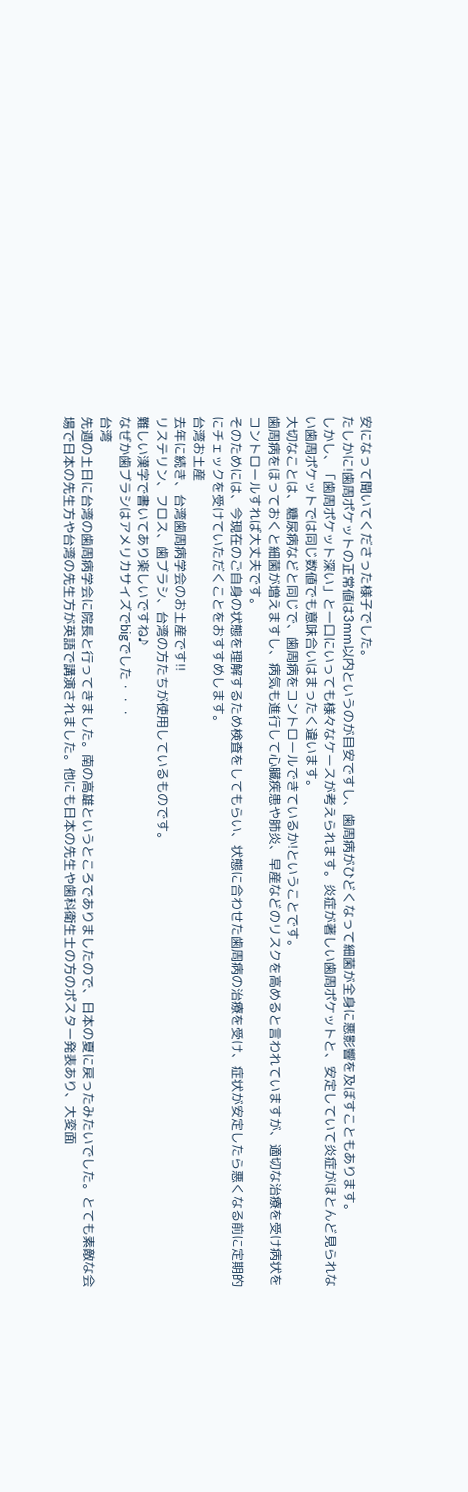安になって聞いてくださった様子でした。
たしかに!歯周ポケットの正常値は3mm以内というのが目安ですし、歯周病がひどくなって細菌が全身に悪影響を及ぼすこともあります。
しかし、「歯周ポケット深い」と一口にいっても様々なケースが考えられます。炎症が著しい歯周ポケットと、安定していて炎症がほとんど見られない歯周ポケットでは同じ数値でも意味合いはまったく違います。
大切なことは、糖尿病などと同じで、歯周病をコントロールできているか!ということです。
歯周病をほっておくと細菌が増えますし、病気も進行して心臓疾患や肺炎、早産などのリスクを高めると言われていますが、適切な治療を受け病状をコントロールすれば大丈夫です。
そのためには、今現在のご自身の状態を理解するため検査をしてもらい、状態に合わせた歯周病の治療を受け、症状が安定したら悪くなる前に定期的にチェックを受けていただくことをおすすめします。
台湾お土産
去年に続き、台湾歯周病学会のお土産です!!
リステリン、フロス、歯ブラシ、台湾の方たちが使用しているものです。
難しい漢字で書いてあり楽しいですね♪
なぜか歯ブラシはアメリカサイズでbigでした・・・
台湾
先週の土日に台湾の歯周病学会に院長と行ってきました。南の高雄というところでありましたので、日本の夏に戻ったみたいでした。とても素敵な会場で日本の先生方や台湾の先生方が英語で講演されました。他にも日本の先生や歯科衛生士の方のポスター発表あり、大変面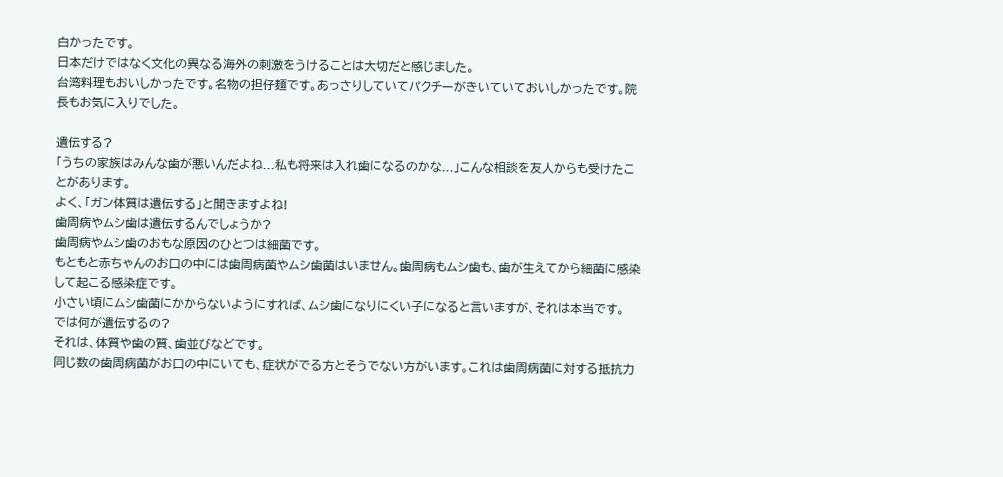白かったです。
日本だけではなく文化の異なる海外の刺激をうけることは大切だと感じました。
台湾料理もおいしかったです。名物の担仔麺です。あっさりしていてパクチーがきいていておいしかったです。院長もお気に入りでした。

遺伝する?
「うちの家族はみんな歯が悪いんだよね...私も将来は入れ歯になるのかな...」こんな相談を友人からも受けたことがあります。
よく、「ガン体質は遺伝する」と聞きますよね!
歯周病やムシ歯は遺伝するんでしょうか?
歯周病やムシ歯のおもな原因のひとつは細菌です。
もともと赤ちゃんのお口の中には歯周病菌やムシ歯菌はいません。歯周病もムシ歯も、歯が生えてから細菌に感染して起こる感染症です。
小さい頃にムシ歯菌にかからないようにすれば、ムシ歯になりにくい子になると言いますが、それは本当です。
では何が遺伝するの?
それは、体質や歯の質、歯並びなどです。
同じ数の歯周病菌がお口の中にいても、症状がでる方とそうでない方がいます。これは歯周病菌に対する抵抗力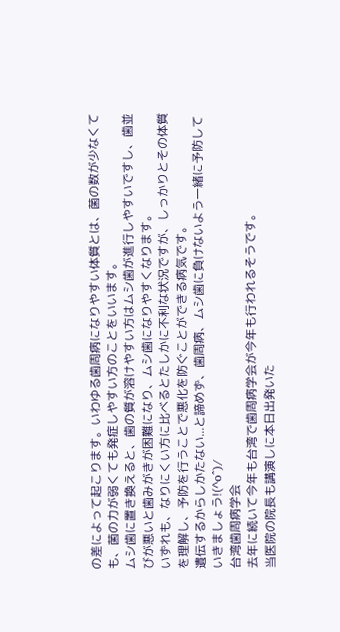の差によって起こります。いわゆる歯周病になりやすい体質とは、菌の数が少なくても、菌の力が弱くても発症しやすい方のことをいいます。
ムシ歯に置き換えると、歯の質が溶けやすい方はムシ歯が進行しやすいですし、歯並びが悪いと歯みがきが困難になり、ムシ歯になりやすくなります。
いずれも、なりにくい方に比べるとたしかに不利な状況ですが、しっかりとその体質を理解し、予防を行うことで悪化を防ぐことができる病気です。
遺伝するからしかたない...と諦めず、歯周病、ムシ歯に負けないよう一緒に予防していきましょう!(^o^)/
台湾歯周病学会
去年に続いて今年も台湾で歯周病学会が今年も行われるそうです。
当医院の院長も講演しに本日出発いた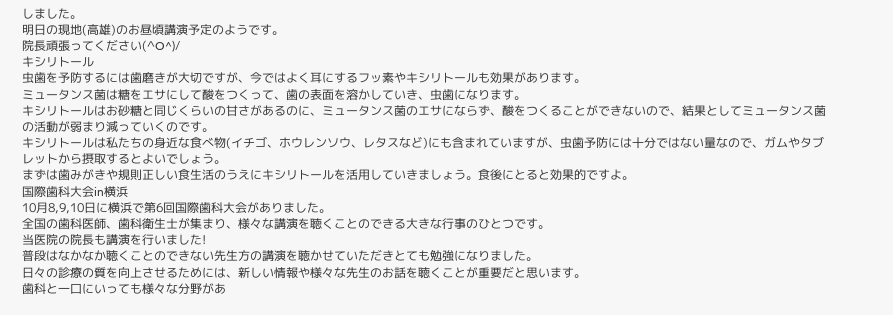しました。
明日の現地(高雄)のお昼頃講演予定のようです。
院長頑張ってください(^O^)/
キシリトール
虫歯を予防するには歯磨きが大切ですが、今ではよく耳にするフッ素やキシリトールも効果があります。
ミュータンス菌は糖をエサにして酸をつくって、歯の表面を溶かしていき、虫歯になります。
キシリトールはお砂糖と同じくらいの甘さがあるのに、ミュータンス菌のエサにならず、酸をつくることができないので、結果としてミュータンス菌の活動が弱まり減っていくのです。
キシリトールは私たちの身近な食べ物(イチゴ、ホウレンソウ、レタスなど)にも含まれていますが、虫歯予防には十分ではない量なので、ガムやタブレットから摂取するとよいでしょう。
まずは歯みがきや規則正しい食生活のうえにキシリトールを活用していきましょう。食後にとると効果的ですよ。
国際歯科大会in横浜
10月8,9,10日に横浜で第6回国際歯科大会がありました。
全国の歯科医師、歯科衛生士が集まり、様々な講演を聴くことのできる大きな行事のひとつです。
当医院の院長も講演を行いました!
普段はなかなか聴くことのできない先生方の講演を聴かせていただきとても勉強になりました。
日々の診療の質を向上させるためには、新しい情報や様々な先生のお話を聴くことが重要だと思います。
歯科と一口にいっても様々な分野があ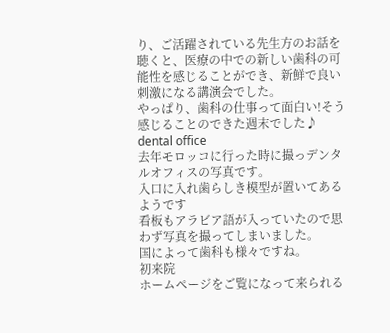り、ご活躍されている先生方のお話を聴くと、医療の中での新しい歯科の可能性を感じることができ、新鮮で良い刺激になる講演会でした。
やっぱり、歯科の仕事って面白い!そう感じることのできた週末でした♪
dental office
去年モロッコに行った時に撮っデンタルオフィスの写真です。
入口に入れ歯らしき模型が置いてあるようです
看板もアラビア語が入っていたので思わず写真を撮ってしまいました。
国によって歯科も様々ですね。
初来院
ホームページをご覧になって来られる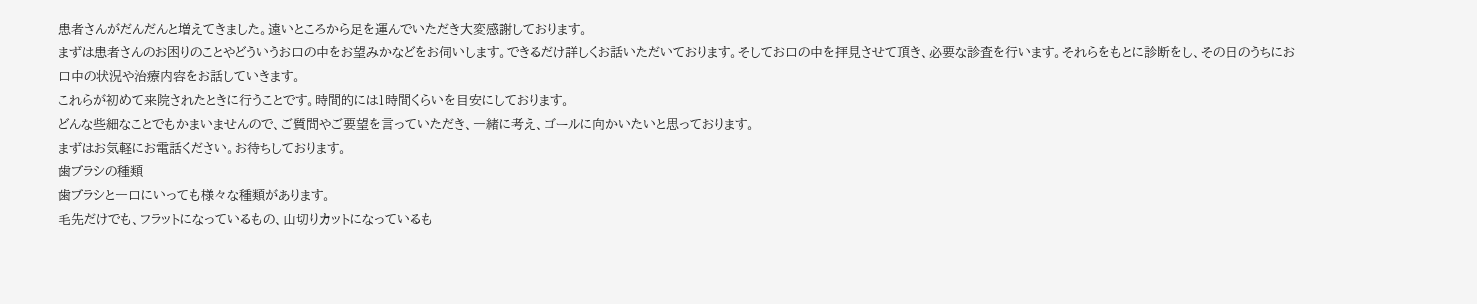患者さんがだんだんと増えてきました。遠いところから足を運んでいただき大変感謝しております。
まずは患者さんのお困りのことやどういうお口の中をお望みかなどをお伺いします。できるだけ詳しくお話いただいております。そしてお口の中を拝見させて頂き、必要な診査を行います。それらをもとに診断をし、その日のうちにお口中の状況や治療内容をお話していきます。
これらが初めて来院されたときに行うことです。時間的には1時間くらいを目安にしております。
どんな些細なことでもかまいませんので、ご質問やご要望を言っていただき、一緒に考え、ゴールに向かいたいと思っております。
まずはお気軽にお電話ください。お待ちしております。
歯ブラシの種類
歯ブラシと一口にいっても様々な種類があります。
毛先だけでも、フラットになっているもの、山切りカットになっているも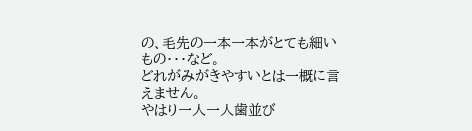の、毛先の一本一本がとても細いもの・・・など。
どれがみがきやすいとは一概に言えません。
やはり一人一人歯並び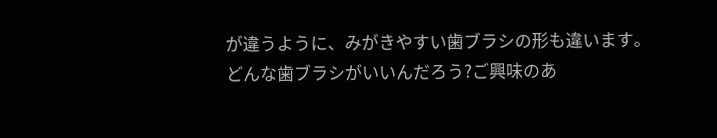が違うように、みがきやすい歯ブラシの形も違います。
どんな歯ブラシがいいんだろう?ご興味のあ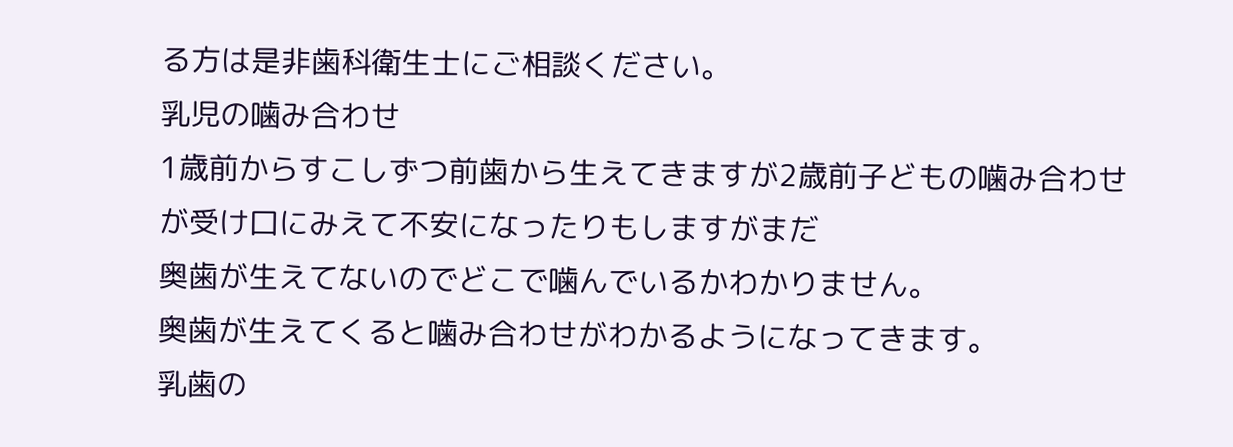る方は是非歯科衛生士にご相談ください。
乳児の噛み合わせ
1歳前からすこしずつ前歯から生えてきますが2歳前子どもの噛み合わせ
が受け口にみえて不安になったりもしますがまだ
奥歯が生えてないのでどこで噛んでいるかわかりません。
奥歯が生えてくると噛み合わせがわかるようになってきます。
乳歯の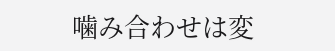噛み合わせは変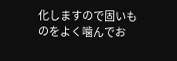化しますので固いものをよく噛んでお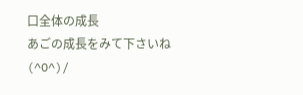口全体の成長
あごの成長をみて下さいね(^O^)/